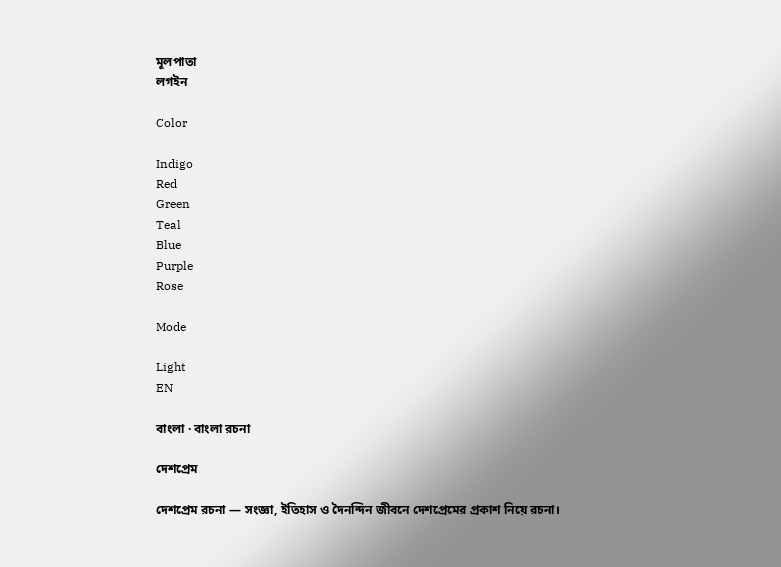মূলপাতা
লগইন

Color

Indigo
Red
Green
Teal
Blue
Purple
Rose

Mode

Light
EN

বাংলা · বাংলা রচনা

দেশপ্রেম

দেশপ্রেম রচনা — সংজ্ঞা, ইতিহাস ও দৈনন্দিন জীবনে দেশপ্রেমের প্রকাশ নিয়ে রচনা।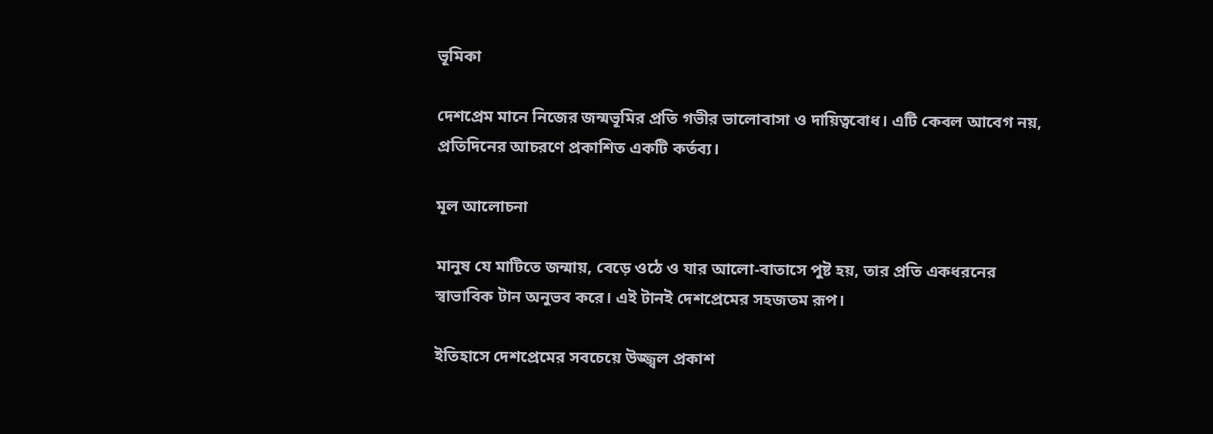ভূমিকা

দেশপ্রেম মানে নিজের জন্মভূমির প্রতি গভীর ভালোবাসা ও দায়িত্ববোধ। এটি কেবল আবেগ নয়, প্রতিদিনের আচরণে প্রকাশিত একটি কর্তব্য।

মূল আলোচনা

মানুষ যে মাটিতে জন্মায়, বেড়ে ওঠে ও যার আলো-বাতাসে পুষ্ট হয়, তার প্রতি একধরনের স্বাভাবিক টান অনুভব করে। এই টানই দেশপ্রেমের সহজতম রূপ।

ইতিহাসে দেশপ্রেমের সবচেয়ে উজ্জ্বল প্রকাশ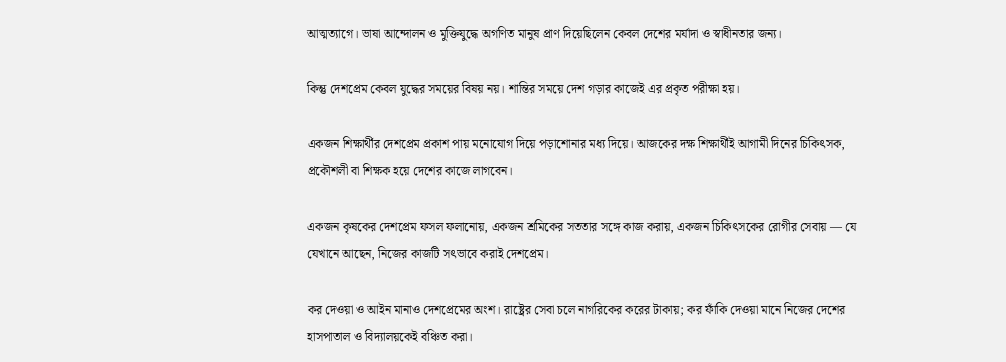আত্মত্যাগে। ভাষা আন্দোলন ও মুক্তিযুদ্ধে অগণিত মানুষ প্রাণ দিয়েছিলেন কেবল দেশের মর্যাদা ও স্বাধীনতার জন্য।

কিন্তু দেশপ্রেম কেবল যুদ্ধের সময়ের বিষয় নয়। শান্তির সময়ে দেশ গড়ার কাজেই এর প্রকৃত পরীক্ষা হয়।

একজন শিক্ষার্থীর দেশপ্রেম প্রকাশ পায় মনোযোগ দিয়ে পড়াশোনার মধ্য দিয়ে। আজকের দক্ষ শিক্ষার্থীই আগামী দিনের চিকিৎসক, প্রকৌশলী বা শিক্ষক হয়ে দেশের কাজে লাগবেন।

একজন কৃষকের দেশপ্রেম ফসল ফলানোয়, একজন শ্রমিকের সততার সঙ্গে কাজ করায়, একজন চিকিৎসকের রোগীর সেবায় — যে যেখানে আছেন, নিজের কাজটি সৎভাবে করাই দেশপ্রেম।

কর দেওয়া ও আইন মানাও দেশপ্রেমের অংশ। রাষ্ট্রের সেবা চলে নাগরিকের করের টাকায়; কর ফাঁকি দেওয়া মানে নিজের দেশের হাসপাতাল ও বিদ্যালয়কেই বঞ্চিত করা।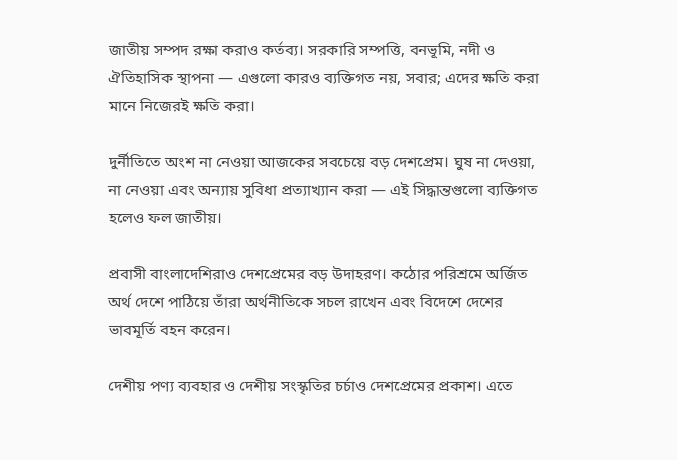জাতীয় সম্পদ রক্ষা করাও কর্তব্য। সরকারি সম্পত্তি, বনভূমি, নদী ও ঐতিহাসিক স্থাপনা — এগুলো কারও ব্যক্তিগত নয়, সবার; এদের ক্ষতি করা মানে নিজেরই ক্ষতি করা।

দুর্নীতিতে অংশ না নেওয়া আজকের সবচেয়ে বড় দেশপ্রেম। ঘুষ না দেওয়া, না নেওয়া এবং অন্যায় সুবিধা প্রত্যাখ্যান করা — এই সিদ্ধান্তগুলো ব্যক্তিগত হলেও ফল জাতীয়।

প্রবাসী বাংলাদেশিরাও দেশপ্রেমের বড় উদাহরণ। কঠোর পরিশ্রমে অর্জিত অর্থ দেশে পাঠিয়ে তাঁরা অর্থনীতিকে সচল রাখেন এবং বিদেশে দেশের ভাবমূর্তি বহন করেন।

দেশীয় পণ্য ব্যবহার ও দেশীয় সংস্কৃতির চর্চাও দেশপ্রেমের প্রকাশ। এতে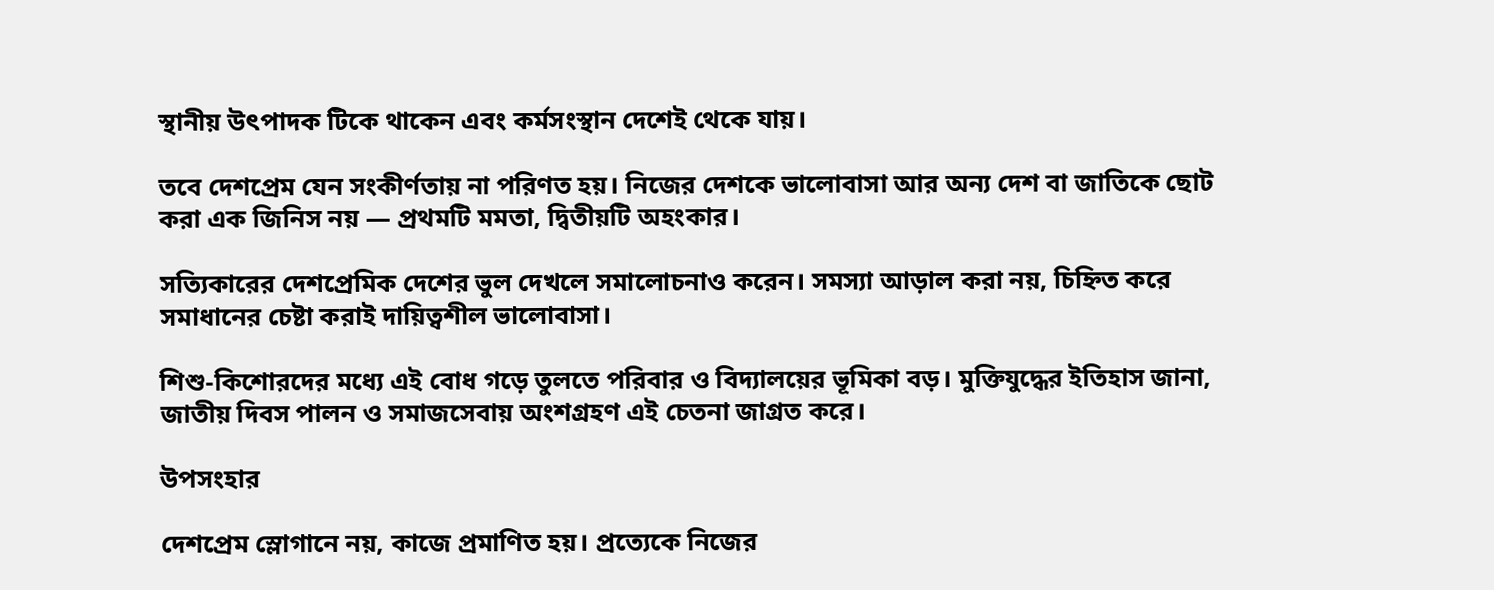স্থানীয় উৎপাদক টিকে থাকেন এবং কর্মসংস্থান দেশেই থেকে যায়।

তবে দেশপ্রেম যেন সংকীর্ণতায় না পরিণত হয়। নিজের দেশকে ভালোবাসা আর অন্য দেশ বা জাতিকে ছোট করা এক জিনিস নয় — প্রথমটি মমতা, দ্বিতীয়টি অহংকার।

সত্যিকারের দেশপ্রেমিক দেশের ভুল দেখলে সমালোচনাও করেন। সমস্যা আড়াল করা নয়, চিহ্নিত করে সমাধানের চেষ্টা করাই দায়িত্বশীল ভালোবাসা।

শিশু-কিশোরদের মধ্যে এই বোধ গড়ে তুলতে পরিবার ও বিদ্যালয়ের ভূমিকা বড়। মুক্তিযুদ্ধের ইতিহাস জানা, জাতীয় দিবস পালন ও সমাজসেবায় অংশগ্রহণ এই চেতনা জাগ্রত করে।

উপসংহার

দেশপ্রেম স্লোগানে নয়, কাজে প্রমাণিত হয়। প্রত্যেকে নিজের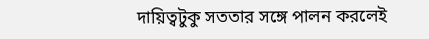দায়িত্বটুকু সততার সঙ্গে পালন করলেই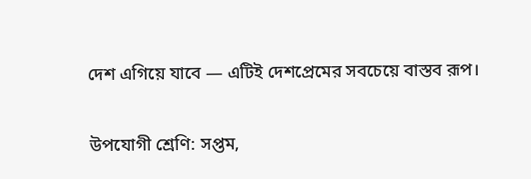দেশ এগিয়ে যাবে — এটিই দেশপ্রেমের সবচেয়ে বাস্তব রূপ।

উপযোগী শ্রেণি: সপ্তম,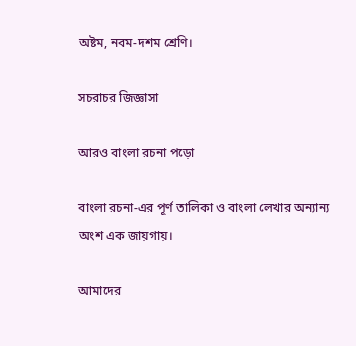অষ্টম, নবম-দশম শ্রেণি।

সচরাচর জিজ্ঞাসা

আরও বাংলা রচনা পড়ো

বাংলা রচনা-এর পূর্ণ তালিকা ও বাংলা লেখার অন্যান্য অংশ এক জায়গায়।

আমাদের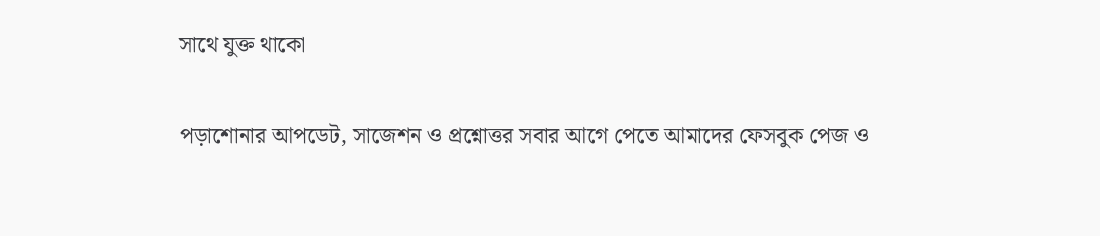সাথে যুক্ত থাকো

পড়াশোনার আপডেট, সাজেশন ও প্রশ্নোত্তর সবার আগে পেতে আমাদের ফেসবুক পেজ ও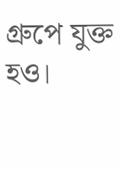গ্রুপে যুক্ত হও।